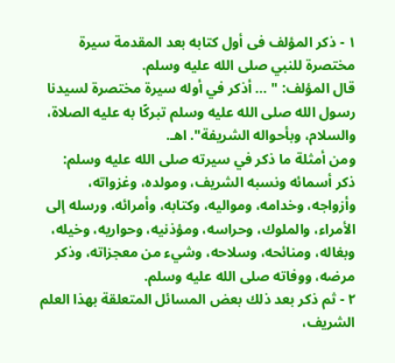١ - ذكر المؤلف فى أول كتابه بعد المقدمة سيرة مختصرة للنبي صلى الله عليه وسلم.
قال المؤلف: " … أذكر في أوله سيرة مختصرة لسيدنا رسول الله صلى الله عليه وسلم تبركًا به عليه الصلاة، والسلام، وبأحواله الشريفة". اهـ.
ومن أمثلة ما ذكر في سيرته صلى الله عليه وسلم:
ذكر أسمائه ونسبه الشريف، ومولده، وغزواته، وأزواجه، وخدامه، ومواليه، وكتابه، وأمرائه، ورسله إلى الأمراء، والملوك، وحراسه، ومؤذنيه، وحواريه، وخيله، وبغاله، ومنائحه، وسلاحه، وشيء من معجزاته، وذكر مرضه، ووفاته صلى الله عليه وسلم.
٢ - ثم ذكر بعد ذلك بعض المسائل المتعلقة بهذا العلم الشريف،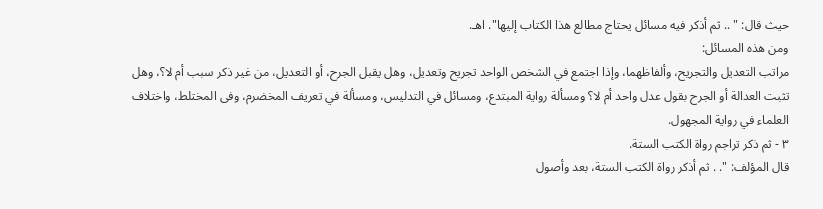حيث قال: " .. ثم أذكر فيه مسائل يحتاج مطالع هذا الكتاب إليها". اهـ.
ومن هذه المسائل:
مراتب التعديل والتجريح، وألفاظهما، وإذا اجتمع في الشخص الواحد تجريح وتعديل، وهل يقبل الجرح، أو التعديل، من غير ذكر سبب أم لا؟، وهل تثبت العدالة أو الجرح بقول عدل واحد أم لا؟ ومسألة رواية المبتدع، ومسائل في التدليس، ومسألة في تعريف المخضرم، وفى المختلط، واختلاف العلماء في رواية المجهول.
٣ - ثم ذكر تراجم رواة الكتب الستة.
قال المؤلف: ". . ثم أذكر رواة الكتب الستة، بعد وأصول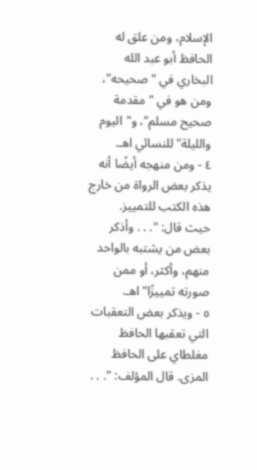الإسلام، ومن علق له الحافظ أبو عبد الله البخاري في "صحيحه"، ومن هو في "مقدمة صحيح مسلم"، و"اليوم والليلة" للنسائي اهـ.
٤ - ومن منهجه أيضًا أنه يذكر بعض الرواة من خارج هذه الكتب للتمييز.
حيث قال: ". . . وأذكر بعض من يشتبه بالواحد منهم، وأكثر، أو ممن صورته تمييزًا" اهـ.
٥ - ويذكر بعض التعقبات التي تعقبها الحافظ مغلطاي على الحافظ المزى. قال المؤلف: ". . .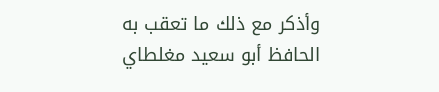وأذكر مع ذلك ما تعقب به الحافظ أبو سعيد مغلطاي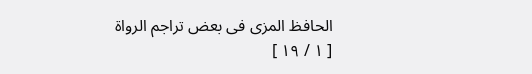الحافظ المزى فى بعض تراجم الرواة
[ ١ / ١٩ ]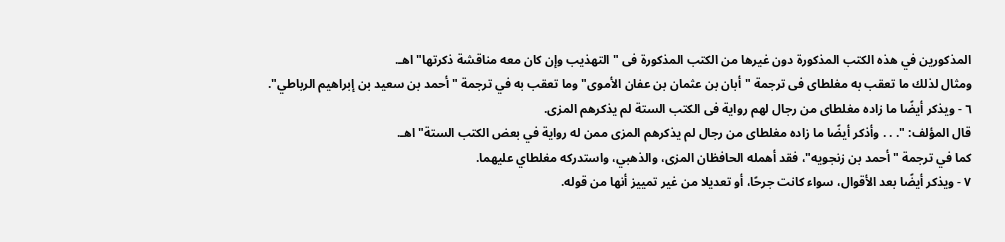المذكورين في هذه الكتب المذكورة دون غيرها من الكتب المذكورة فى "التهذيب وإن كان معه مناقشة ذكرتها" اهـ.
ومثال لذلك ما تعقب به مغلطاى فى ترجمة "أبان بن عثمان بن عفان الأموى" وما تعقب به في ترجمة "أحمد بن سعيد بن إبراهيم الرباطي".
٦ - ويذكر أيضًا ما زاده مغلطاى من رجال لهم رواية فى الكتب الستة لم يذكرهم المزى.
قال المؤلف: ". . . وأذكر أيضًا ما زاده مغلطاى من رجال لم يذكرهم المزى ممن له رواية في بعض الكتب الستة" اهـ.
كما في ترجمة "أحمد بن زنجويه"، فقد أهمله الحافظان المزى، والذهبي، واستدركه مغلطاي عليهما.
٧ - ويذكر أيضًا بعد الأقوال، سواء كانت جرحًا، أو تعديلا من غير تمييز أنها من قوله.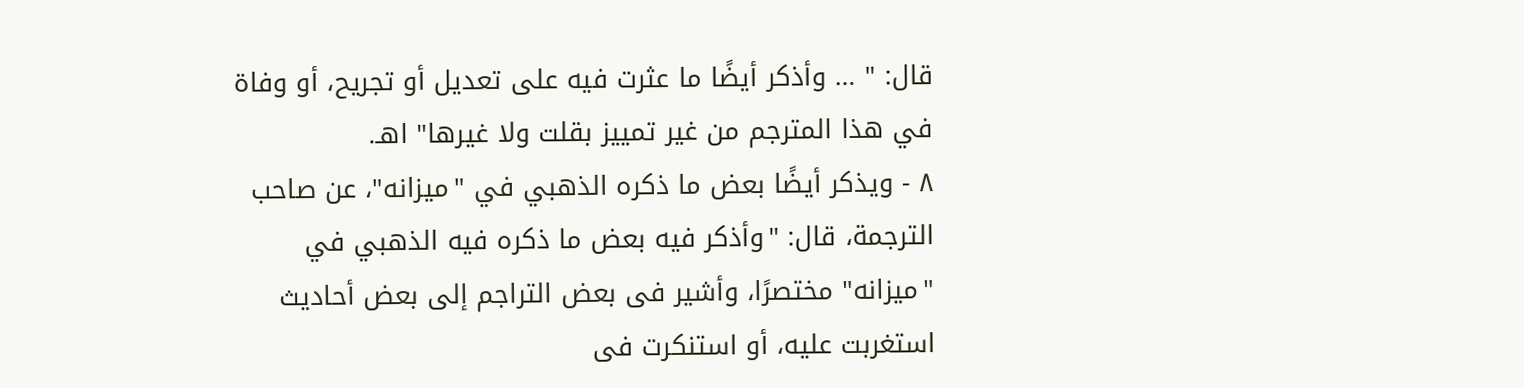قال: " … وأذكر أيضًا ما عثرت فيه على تعديل أو تجريح، أو وفاة في هذا المترجم من غير تمييز بقلت ولا غيرها" اهـ.
٨ - ويذكر أيضًا بعض ما ذكره الذهبي في "ميزانه"، عن صاحب الترجمة، قال: "وأذكر فيه بعض ما ذكره فيه الذهبي في "ميزانه" مختصرًا، وأشير فى بعض التراجم إلى بعض أحاديث استغربت عليه، أو استنكرت فى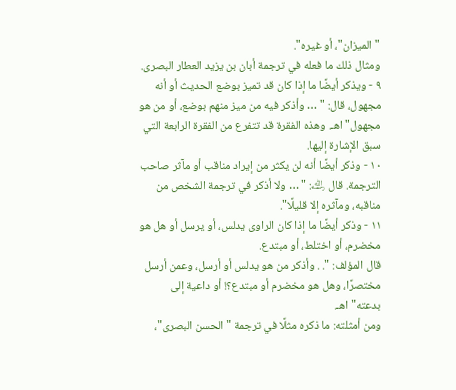"الميزان"، أو غيره".
ومثال ذلك ما فعله في ترجمة أبان بن يزيد العطار البصرى.
٩ - ويذكر أيضًا ما إذا كان قد تميز بوضع الحديث أو أنه مجهول، قال: " … وأذكر فيه من ميز منهم بوضع، أو من هو مجهول" اهـ. وهذه الفقرة قد تتفرع من الفقرة الرابعة التي سبق الإشارة إليها.
١٠ - وذكر أيضًا أنه لن يكثر من إيراد مناقب أو مآثر صاحب الترجمة. قال ﵀: " … ولا أذكر في ترجمة الشخص من مناقبه، ومآثره إلا قليلًا".
١١ - وذكر أيضًا ما إذا كان الراوى يدلس، أو يرسل أو هل هو مخضرم، أو اختلط، أو مبتدع.
قال المؤلف: ". . وأذكر من هو يدلس أو أرسل، وعمن أرسل مختصرًا، وهل هو مخضرم أو مبتدع؟! أو داعية إلى بدعته" اهـ.
ومن أمثلته: ما ذكره مثلًا في ترجمة "الحسن البصرى"،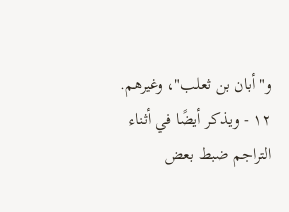و"أبان بن ثعلب"، وغيرهم.
١٢ - ويذكر أيضًا في أثناء التراجم ضبط بعض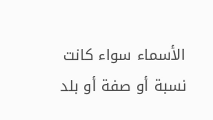الأسماء سواء كانت نسبة أو صفة أو بلد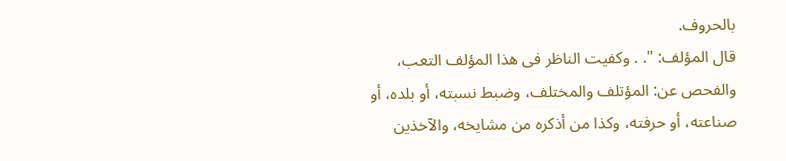بالحروف.
قال المؤلف: ". . وكفيت الناظر فى هذا المؤلف التعب، والفحص عن: المؤتلف والمختلف، وضبط نسبته، أو بلده، أو صناعته، أو حرفته، وكذا من أذكره من مشايخه، والآخذين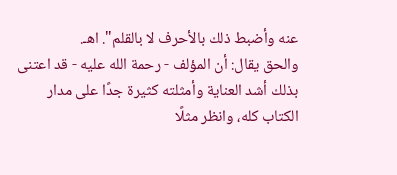عنه وأضبط ذلك بالأحرف لا بالقلم". اهـ.
والحق يقال: أن المؤلف - رحمة الله عليه - قد اعتنى بذلك أشد العناية وأمثلته كثيرة جدًا على مدار الكتاب كله، وانظر مثلًا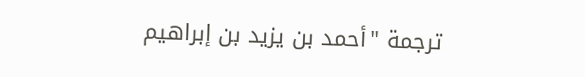ترجمة "أحمد بن يزيد بن إبراهيم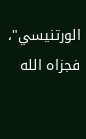الورتنيسي"، فجزاه الله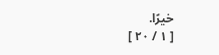خيرًا.
[ ١ / ٢٠ ]